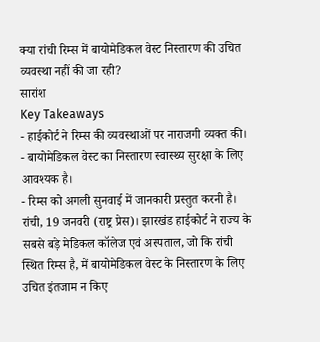क्या रांची रिम्स में बायोमेडिकल वेस्ट निस्तारण की उचित व्यवस्था नहीं की जा रही?
सारांश
Key Takeaways
- हाईकोर्ट ने रिम्स की व्यवस्थाओं पर नाराजगी व्यक्त की।
- बायोमेडिकल वेस्ट का निस्तारण स्वास्थ्य सुरक्षा के लिए आवश्यक है।
- रिम्स को अगली सुनवाई में जानकारी प्रस्तुत करनी है।
रांची, 19 जनवरी (राष्ट्र प्रेस)। झारखंड हाईकोर्ट ने राज्य के सबसे बड़े मेडिकल कॉलेज एवं अस्पताल, जो कि रांची स्थित रिम्स है, में बायोमेडिकल वेस्ट के निस्तारण के लिए उचित इंतजाम न किए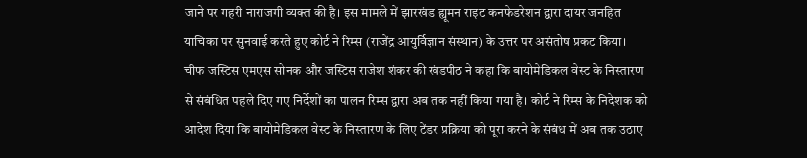जाने पर गहरी नाराजगी व्यक्त की है। इस मामले में झारखंड ह्यूमन राइट कनफेडरेशन द्वारा दायर जनहित याचिका पर सुनवाई करते हुए कोर्ट ने रिम्स (राजेंद्र आयुर्विज्ञान संस्थान) के उत्तर पर असंतोष प्रकट किया।
चीफ जस्टिस एमएस सोनक और जस्टिस राजेश शंकर की खंडपीठ ने कहा कि बायोमेडिकल वेस्ट के निस्तारण से संबंधित पहले दिए गए निर्देशों का पालन रिम्स द्वारा अब तक नहीं किया गया है। कोर्ट ने रिम्स के निदेशक को आदेश दिया कि बायोमेडिकल वेस्ट के निस्तारण के लिए टेंडर प्रक्रिया को पूरा करने के संबंध में अब तक उठाए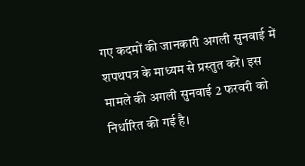गए कदमों की जानकारी अगली सुनवाई में शपथपत्र के माध्यम से प्रस्तुत करें। इस मामले की अगली सुनवाई 2 फरवरी को निर्धारित की गई है।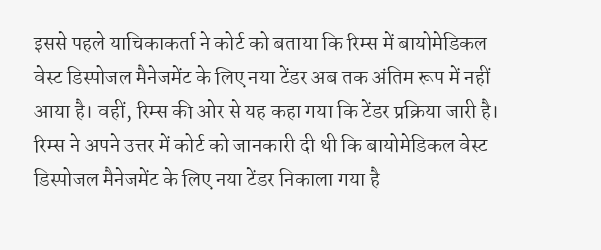इससे पहले याचिकाकर्ता ने कोर्ट को बताया कि रिम्स में बायोमेडिकल वेस्ट डिस्पोजल मैनेजमेंट के लिए नया टेंडर अब तक अंतिम रूप में नहीं आया है। वहीं, रिम्स की ओर से यह कहा गया कि टेंडर प्रक्रिया जारी है।
रिम्स ने अपने उत्तर में कोर्ट को जानकारी दी थी कि बायोमेडिकल वेस्ट डिस्पोजल मैनेजमेंट के लिए नया टेंडर निकाला गया है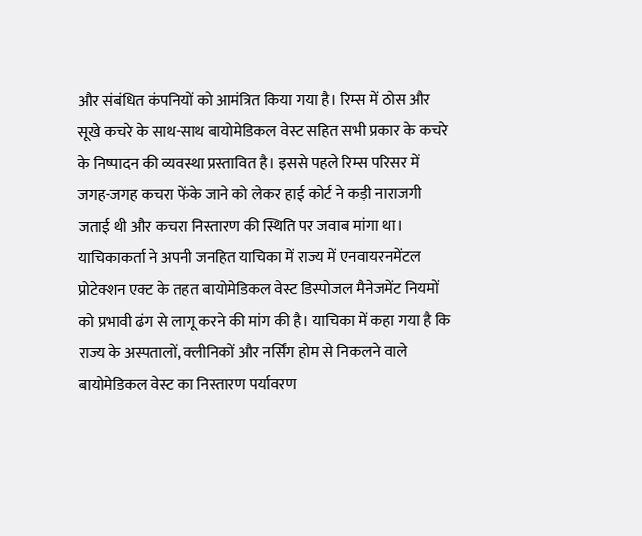और संबंधित कंपनियों को आमंत्रित किया गया है। रिम्स में ठोस और सूखे कचरे के साथ-साथ बायोमेडिकल वेस्ट सहित सभी प्रकार के कचरे के निष्पादन की व्यवस्था प्रस्तावित है। इससे पहले रिम्स परिसर में जगह-जगह कचरा फेंके जाने को लेकर हाई कोर्ट ने कड़ी नाराजगी जताई थी और कचरा निस्तारण की स्थिति पर जवाब मांगा था।
याचिकाकर्ता ने अपनी जनहित याचिका में राज्य में एनवायरनमेंटल प्रोटेक्शन एक्ट के तहत बायोमेडिकल वेस्ट डिस्पोजल मैनेजमेंट नियमों को प्रभावी ढंग से लागू करने की मांग की है। याचिका में कहा गया है कि राज्य के अस्पतालों, क्लीनिकों और नर्सिंग होम से निकलने वाले बायोमेडिकल वेस्ट का निस्तारण पर्यावरण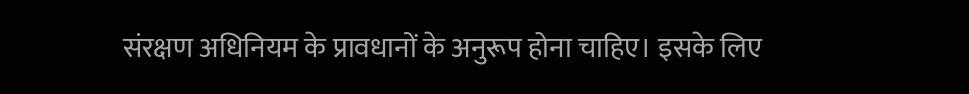संरक्षण अधिनियम के प्रावधानों के अनुरूप होना चाहिए। इसके लिए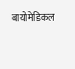बायोमेडिकल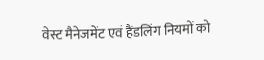वेस्ट मैनेजमेंट एवं हैंडलिंग नियमों को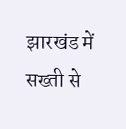झारखंड में सख्ती से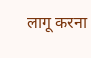लागू करना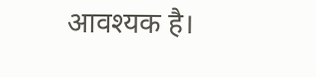आवश्यक है।